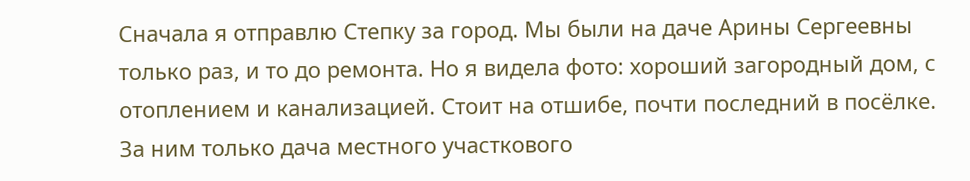Сначала я отправлю Степку за город. Мы были на даче Арины Сергеевны только раз, и то до ремонта. Но я видела фото: хороший загородный дом, с отоплением и канализацией. Стоит на отшибе, почти последний в посёлке. За ним только дача местного участкового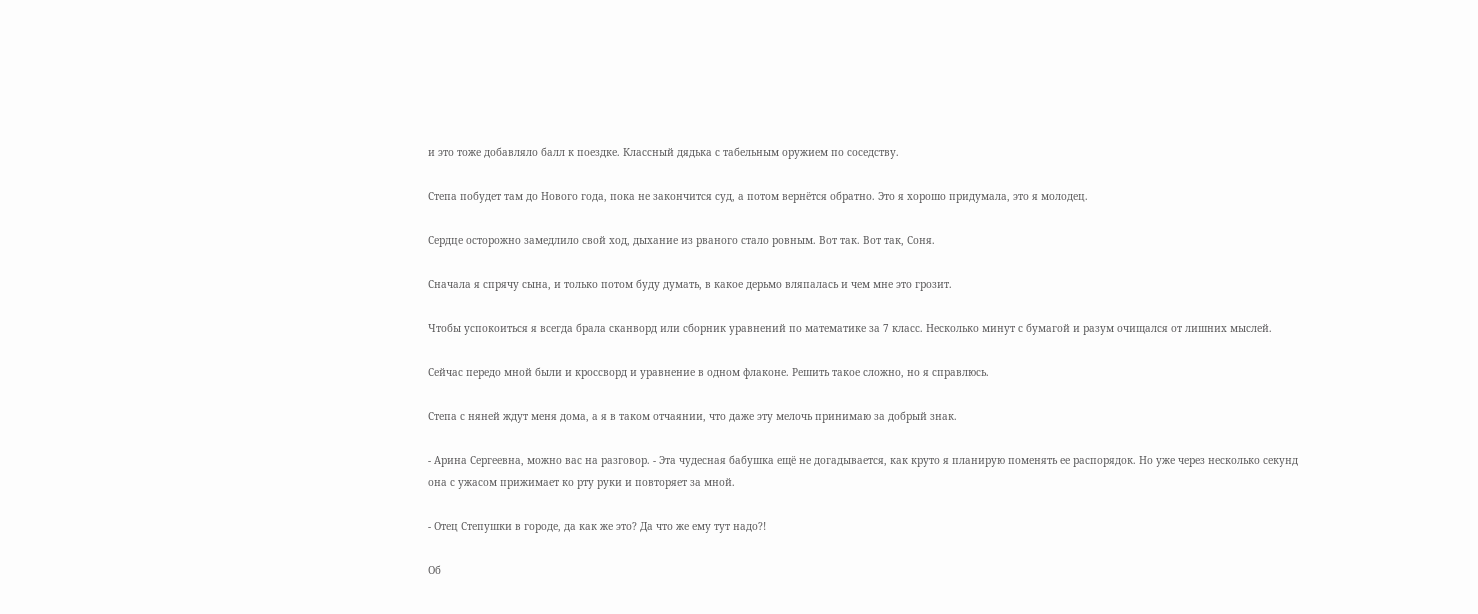и это тоже добавляло балл к поездке. Классный дядька с табельным оружием по соседству.

Степа побудет там до Нового года, пока не закончится суд, а потом вернётся обратно. Это я хорошо придумала, это я молодец.

Сердце осторожно замедлило свой ход, дыхание из рваного стало ровным. Вот так. Вот так, Соня.

Сначала я спрячу сына, и только потом буду думать, в какое дерьмо вляпалась и чем мне это грозит.

Чтобы успокоиться я всегда брала сканворд или сборник уравнений по математике за 7 класс. Несколько минут с бумагой и разум очищался от лишних мыслей.

Сейчас передо мной были и кроссворд и уравнение в одном флаконе. Решить такое сложно, но я справлюсь.

Степа с няней ждут меня дома, а я в таком отчаянии, что даже эту мелочь принимаю за добрый знак.

- Арина Сергеевна, можно вас на разговор. - Эта чудесная бабушка ещё не догадывается, как круто я планирую поменять ее распорядок. Но уже через несколько секунд она с ужасом прижимает ко рту руки и повторяет за мной.

- Отец Степушки в городе, да как же это? Да что же ему тут надо?!

Об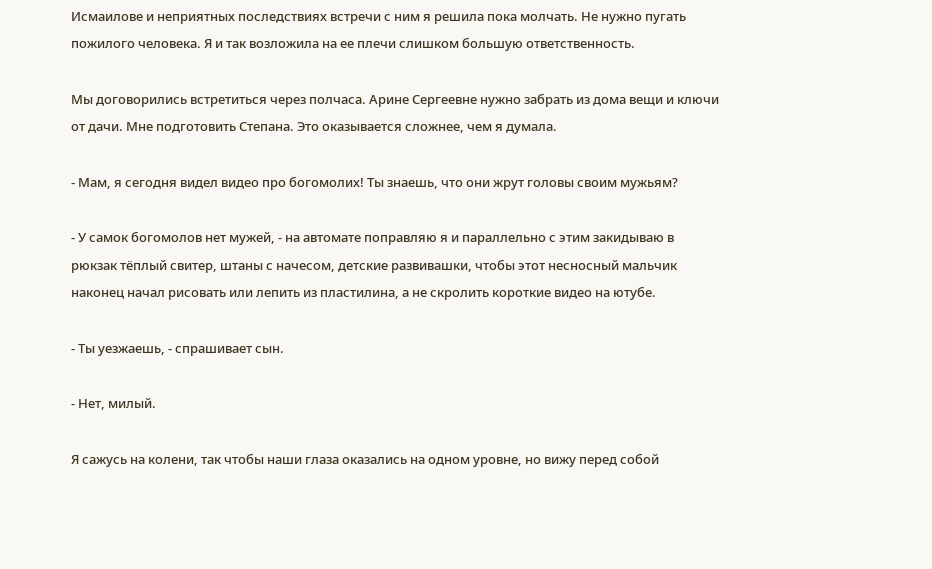Исмаилове и неприятных последствиях встречи с ним я решила пока молчать. Не нужно пугать пожилого человека. Я и так возложила на ее плечи слишком большую ответственность.

Мы договорились встретиться через полчаса. Арине Сергеевне нужно забрать из дома вещи и ключи от дачи. Мне подготовить Степана. Это оказывается сложнее, чем я думала.

- Мам, я сегодня видел видео про богомолих! Ты знаешь, что они жрут головы своим мужьям?

- У самок богомолов нет мужей, - на автомате поправляю я и параллельно с этим закидываю в рюкзак тёплый свитер, штаны с начесом, детские развивашки, чтобы этот несносный мальчик наконец начал рисовать или лепить из пластилина, а не скролить короткие видео на ютубе.

- Ты уезжаешь, - спрашивает сын.

- Нет, милый.

Я сажусь на колени, так чтобы наши глаза оказались на одном уровне, но вижу перед собой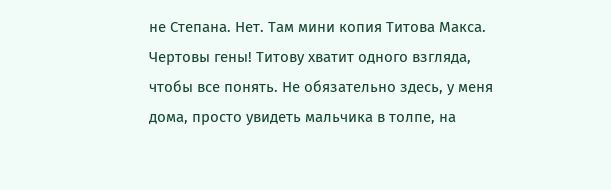не Степана. Нет. Там мини копия Титова Макса. Чертовы гены! Титову хватит одного взгляда, чтобы все понять. Не обязательно здесь, у меня дома, просто увидеть мальчика в толпе, на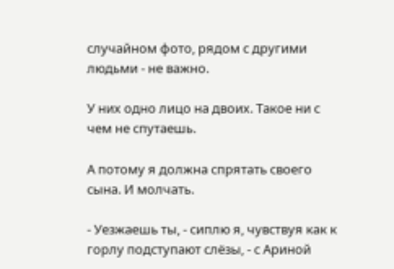случайном фото, рядом с другими людьми - не важно.

У них одно лицо на двоих. Такое ни с чем не спутаешь.

А потому я должна спрятать своего сына. И молчать.

- Уезжаешь ты, - сиплю я, чувствуя как к горлу подступают слёзы, - с Ариной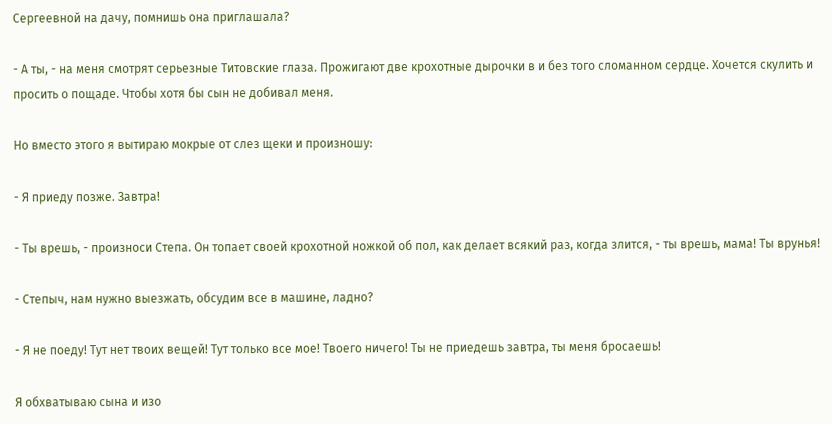Сергеевной на дачу, помнишь она приглашала?

- А ты, - на меня смотрят серьезные Титовские глаза. Прожигают две крохотные дырочки в и без того сломанном сердце. Хочется скулить и просить о пощаде. Чтобы хотя бы сын не добивал меня.

Но вместо этого я вытираю мокрые от слез щеки и произношу:

- Я приеду позже. Завтра!

- Ты врешь, - произноси Степа. Он топает своей крохотной ножкой об пол, как делает всякий раз, когда злится, - ты врешь, мама! Ты врунья!

- Степыч, нам нужно выезжать, обсудим все в машине, ладно?

- Я не поеду! Тут нет твоих вещей! Тут только все мое! Твоего ничего! Ты не приедешь завтра, ты меня бросаешь!

Я обхватываю сына и изо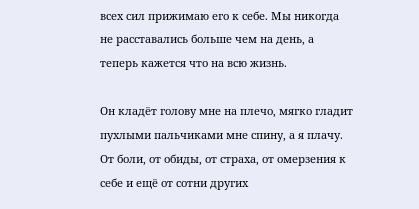всех сил прижимаю его к себе. Мы никогда не расставались больше чем на день, а теперь кажется что на всю жизнь.

Он кладёт голову мне на плечо, мягко гладит пухлыми пальчиками мне спину, а я плачу. От боли, от обиды, от страха, от омерзения к себе и ещё от сотни других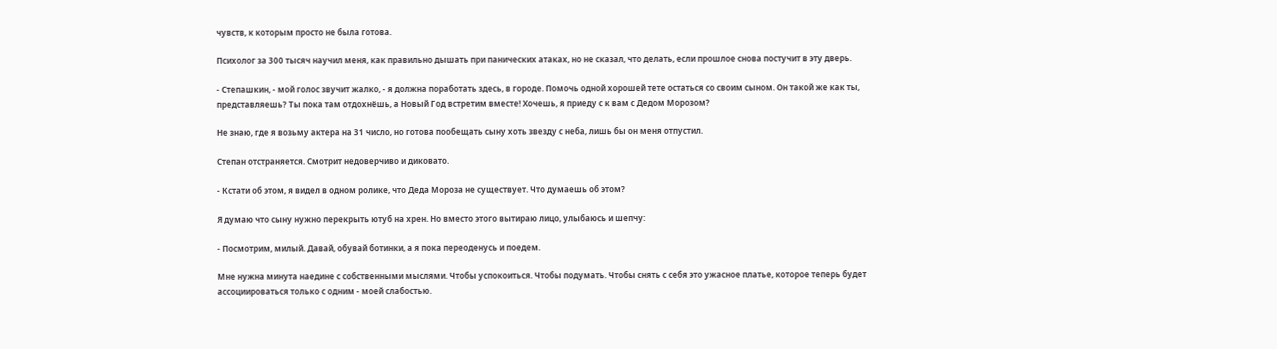чувств, к которым просто не была готова.

Психолог за 300 тысяч научил меня, как правильно дышать при панических атаках, но не сказал, что делать, если прошлое снова постучит в эту дверь.

- Степашкин, - мой голос звучит жалко, - я должна поработать здесь, в городе. Помочь одной хорошей тете остаться со своим сыном. Он такой же как ты, представляешь? Ты пока там отдохнёшь, а Новый Год встретим вместе! Хочешь, я приеду с к вам с Дедом Морозом?

Не знаю, где я возьму актера на 31 число, но готова пообещать сыну хоть звезду с неба, лишь бы он меня отпустил.

Степан отстраняется. Смотрит недоверчиво и диковато.

- Кстати об этом, я видел в одном ролике, что Деда Мороза не существует. Что думаешь об этом?

Я думаю что сыну нужно перекрыть ютуб на хрен. Но вместо этого вытираю лицо, улыбаюсь и шепчу:

- Посмотрим, милый. Давай, обувай ботинки, а я пока переоденусь и поедем.

Мне нужна минута наедине с собственными мыслями. Чтобы успокоиться. Чтобы подумать. Чтобы снять с себя это ужасное платье, которое теперь будет ассоциироваться только с одним - моей слабостью.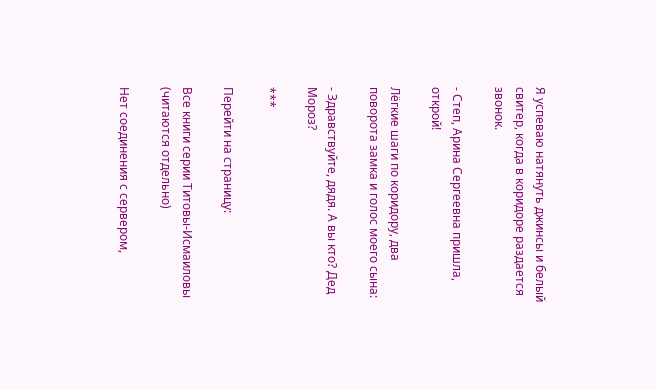Я успеваю натянуть джинсы и белый свитер, когда в коридоре раздается звонок.

- Степ, Арина Сергеевна пришла, открой!

Лёгкие шаги по коридору, два поворота замка и голос моего сына:

- Здравствуйте, дядя. А вы кто? Дед Мороз?

***

Перейти на страницу:

Все книги серии Титовы-Исмаиловы (читаются отдельно)

Нет соединения с сервером,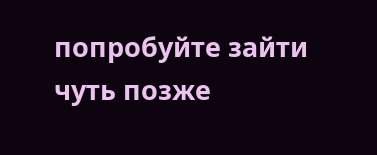попробуйте зайти чуть позже